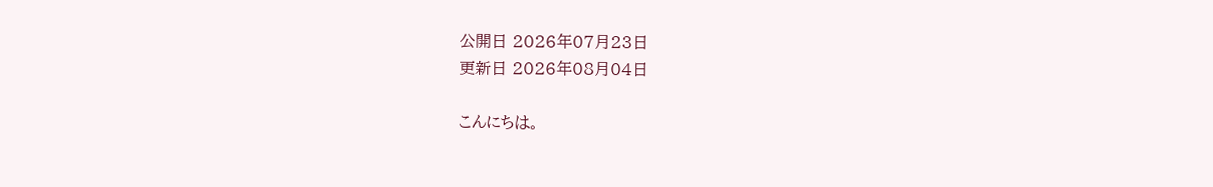公開日 2026年07月23日
更新日 2026年08月04日

こんにちは。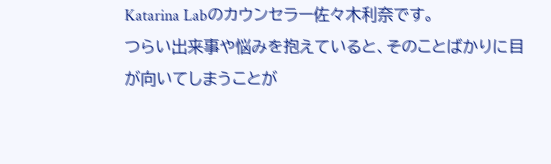Katarina Labのカウンセラー佐々木利奈です。
つらい出来事や悩みを抱えていると、そのことばかりに目が向いてしまうことが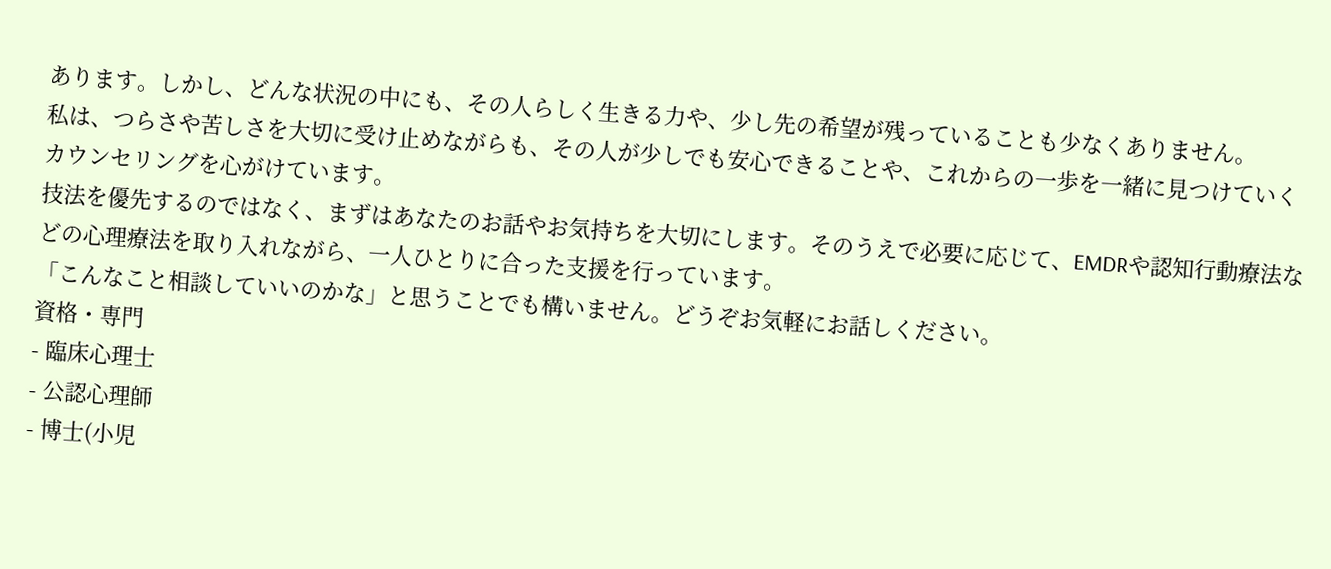あります。しかし、どんな状況の中にも、その人らしく生きる力や、少し先の希望が残っていることも少なくありません。
私は、つらさや苦しさを大切に受け止めながらも、その人が少しでも安心できることや、これからの一歩を一緒に見つけていくカウンセリングを心がけています。
技法を優先するのではなく、まずはあなたのお話やお気持ちを大切にします。そのうえで必要に応じて、EMDRや認知行動療法などの心理療法を取り入れながら、一人ひとりに合った支援を行っています。
「こんなこと相談していいのかな」と思うことでも構いません。どうぞお気軽にお話しください。
資格・専門
- 臨床心理士
- 公認心理師
- 博士(小児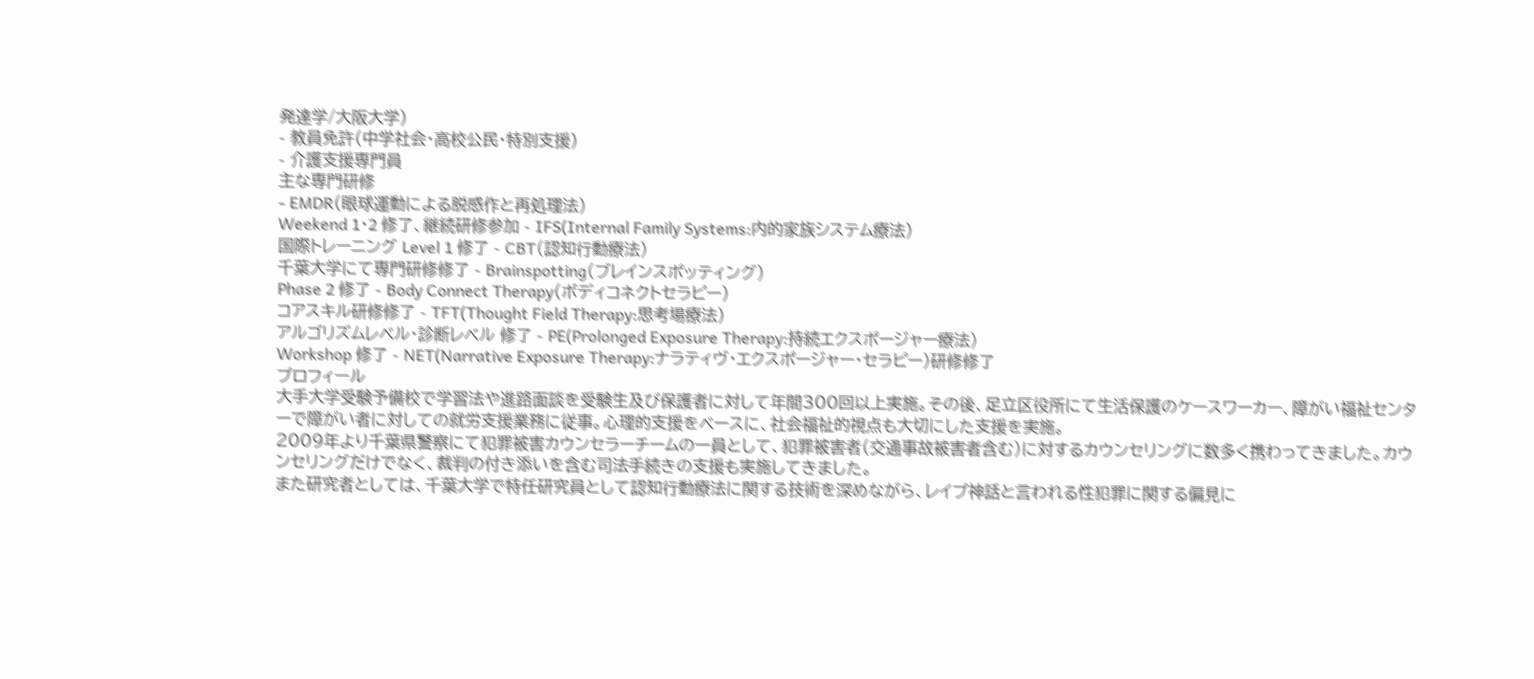発達学/大阪大学)
- 教員免許(中学社会・高校公民・特別支援)
- 介護支援専門員
主な専門研修
- EMDR(眼球運動による脱感作と再処理法)
Weekend 1・2 修了、継続研修参加 - IFS(Internal Family Systems:内的家族システム療法)
国際トレーニング Level 1 修了 - CBT(認知行動療法)
千葉大学にて専門研修修了 - Brainspotting(ブレインスポッティング)
Phase 2 修了 - Body Connect Therapy(ボディコネクトセラピー)
コアスキル研修修了 - TFT(Thought Field Therapy:思考場療法)
アルゴリズムレベル・診断レベル 修了 - PE(Prolonged Exposure Therapy:持続エクスポージャー療法)
Workshop 修了 - NET(Narrative Exposure Therapy:ナラティヴ・エクスポージャー・セラピー)研修修了
プロフィール
大手大学受験予備校で学習法や進路面談を受験生及び保護者に対して年間300回以上実施。その後、足立区役所にて生活保護のケースワーカー、障がい福祉センターで障がい者に対しての就労支援業務に従事。心理的支援をベースに、社会福祉的視点も大切にした支援を実施。
2009年より千葉県警察にて犯罪被害カウンセラーチームの一員として、犯罪被害者(交通事故被害者含む)に対するカウンセリングに数多く携わってきました。カウンセリングだけでなく、裁判の付き添いを含む司法手続きの支援も実施してきました。
また研究者としては、千葉大学で特任研究員として認知行動療法に関する技術を深めながら、レイプ神話と言われる性犯罪に関する偏見に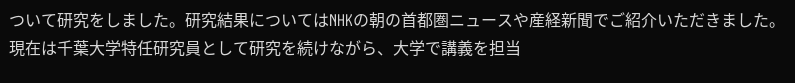ついて研究をしました。研究結果についてはNHKの朝の首都圏ニュースや産経新聞でご紹介いただきました。
現在は千葉大学特任研究員として研究を続けながら、大学で講義を担当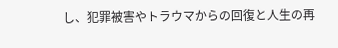し、犯罪被害やトラウマからの回復と人生の再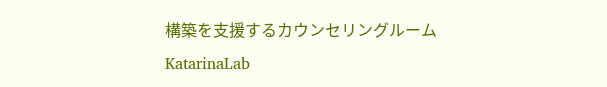構築を支援するカウンセリングルーム KatarinaLab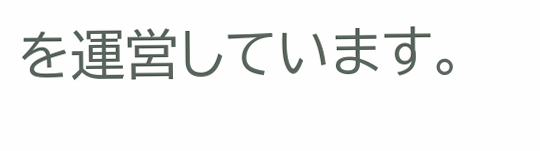を運営しています。